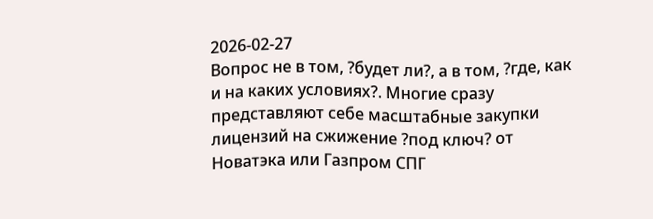2026-02-27
Вопрос не в том, ?будет ли?, а в том, ?где, как и на каких условиях?. Многие сразу представляют себе масштабные закупки лицензий на сжижение ?под ключ? от Новатэка или Газпром СПГ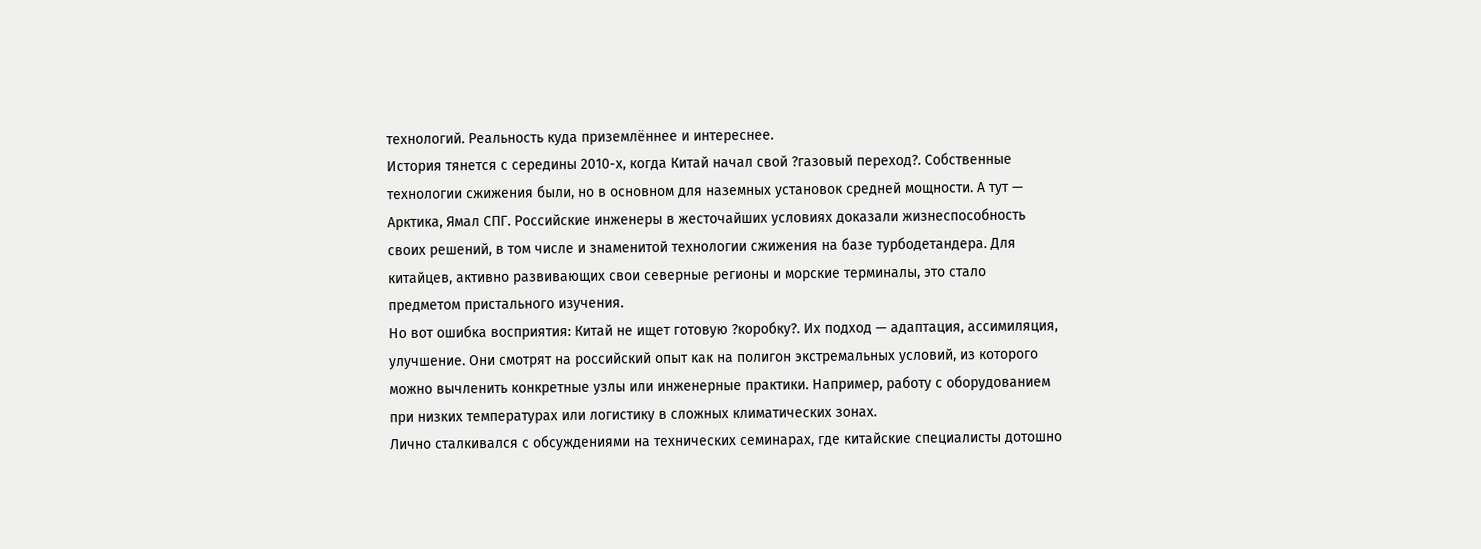технологий. Реальность куда приземлённее и интереснее.
История тянется с середины 2010-х, когда Китай начал свой ?газовый переход?. Собственные технологии сжижения были, но в основном для наземных установок средней мощности. А тут — Арктика, Ямал СПГ. Российские инженеры в жесточайших условиях доказали жизнеспособность своих решений, в том числе и знаменитой технологии сжижения на базе турбодетандера. Для китайцев, активно развивающих свои северные регионы и морские терминалы, это стало предметом пристального изучения.
Но вот ошибка восприятия: Китай не ищет готовую ?коробку?. Их подход — адаптация, ассимиляция, улучшение. Они смотрят на российский опыт как на полигон экстремальных условий, из которого можно вычленить конкретные узлы или инженерные практики. Например, работу с оборудованием при низких температурах или логистику в сложных климатических зонах.
Лично сталкивался с обсуждениями на технических семинарах, где китайские специалисты дотошно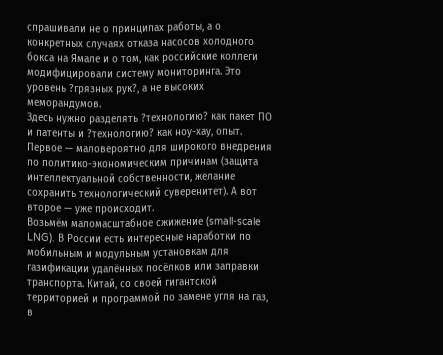спрашивали не о принципах работы, а о конкретных случаях отказа насосов холодного бокса на Ямале и о том, как российские коллеги модифицировали систему мониторинга. Это уровень ?грязных рук?, а не высоких меморандумов.
Здесь нужно разделять ?технологию? как пакет ПО и патенты и ?технологию? как ноу-хау, опыт. Первое — маловероятно для широкого внедрения по политико-экономическим причинам (защита интеллектуальной собственности, желание сохранить технологический суверенитет). А вот второе — уже происходит.
Возьмём маломасштабное сжижение (small-scale LNG). В России есть интересные наработки по мобильным и модульным установкам для газификации удалённых посёлков или заправки транспорта. Китай, со своей гигантской территорией и программой по замене угля на газ, в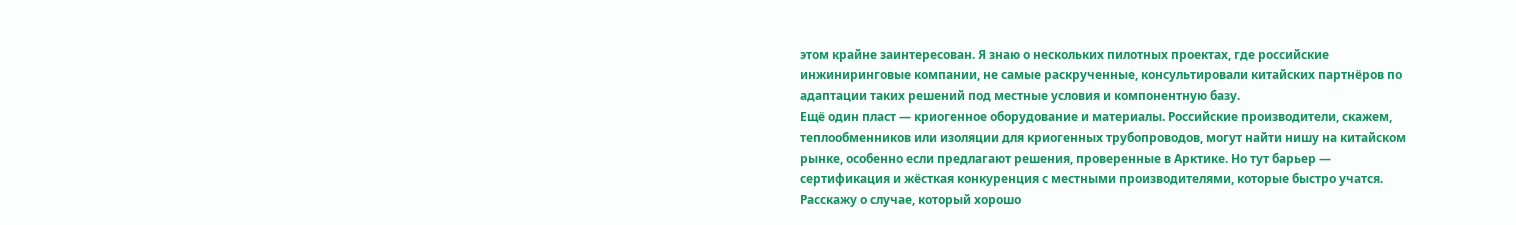этом крайне заинтересован. Я знаю о нескольких пилотных проектах, где российские инжиниринговые компании, не самые раскрученные, консультировали китайских партнёров по адаптации таких решений под местные условия и компонентную базу.
Ещё один пласт — криогенное оборудование и материалы. Российские производители, скажем, теплообменников или изоляции для криогенных трубопроводов, могут найти нишу на китайском рынке, особенно если предлагают решения, проверенные в Арктике. Но тут барьер — сертификация и жёсткая конкуренция с местными производителями, которые быстро учатся.
Расскажу о случае, который хорошо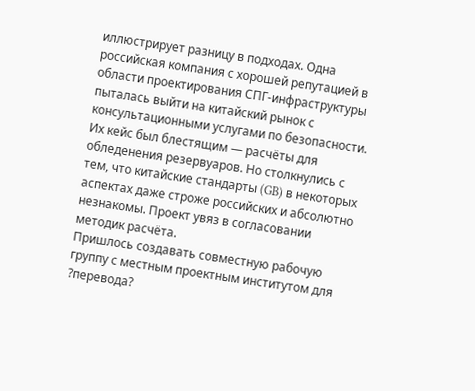иллюстрирует разницу в подходах. Одна российская компания с хорошей репутацией в области проектирования СПГ-инфраструктуры пыталась выйти на китайский рынок с консультационными услугами по безопасности. Их кейс был блестящим — расчёты для обледенения резервуаров. Но столкнулись с тем, что китайские стандарты (GB) в некоторых аспектах даже строже российских и абсолютно незнакомы. Проект увяз в согласовании методик расчёта.
Пришлось создавать совместную рабочую группу с местным проектным институтом для ?перевода?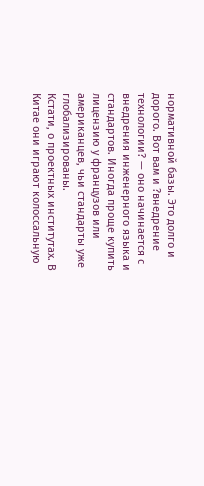нормативной базы. Это долго и дорого. Вот вам и ?внедрение технологии? — оно начинается с внедрения инженерного языка и стандартов. Иногда проще купить лицензию у французов или американцев, чьи стандарты уже глобализированы.
Кстати, о проектных институтах. В Китае они играют колоссальную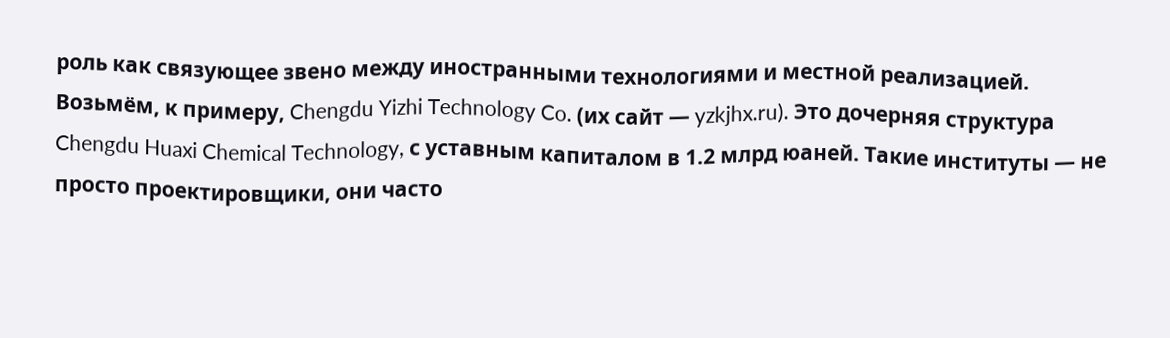роль как связующее звено между иностранными технологиями и местной реализацией. Возьмём, к примеру, Chengdu Yizhi Technology Co. (их сайт — yzkjhx.ru). Это дочерняя структура Chengdu Huaxi Chemical Technology, с уставным капиталом в 1.2 млрд юаней. Такие институты — не просто проектировщики, они часто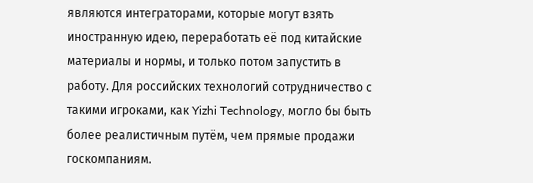являются интеграторами, которые могут взять иностранную идею, переработать её под китайские материалы и нормы, и только потом запустить в работу. Для российских технологий сотрудничество с такими игроками, как Yizhi Technology, могло бы быть более реалистичным путём, чем прямые продажи госкомпаниям.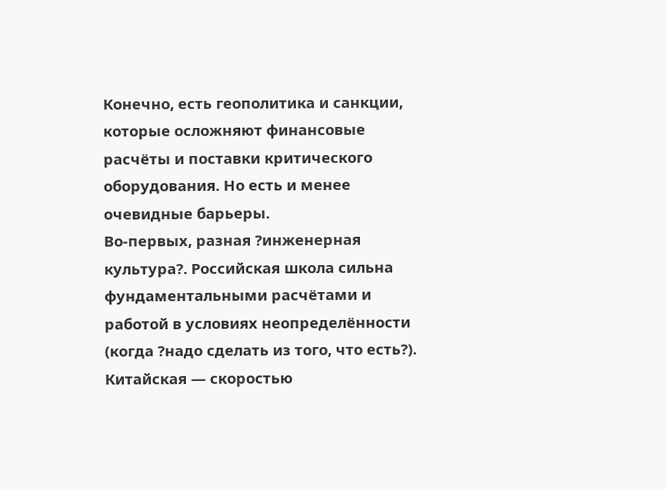Конечно, есть геополитика и санкции, которые осложняют финансовые расчёты и поставки критического оборудования. Но есть и менее очевидные барьеры.
Во-первых, разная ?инженерная культура?. Российская школа сильна фундаментальными расчётами и работой в условиях неопределённости (когда ?надо сделать из того, что есть?). Китайская — скоростью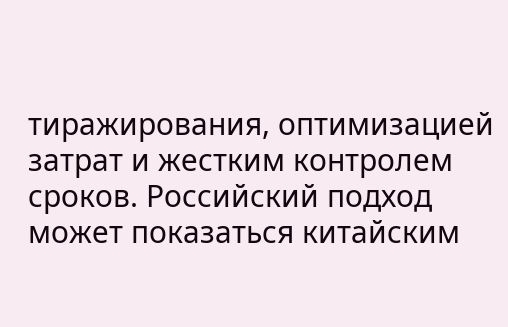тиражирования, оптимизацией затрат и жестким контролем сроков. Российский подход может показаться китайским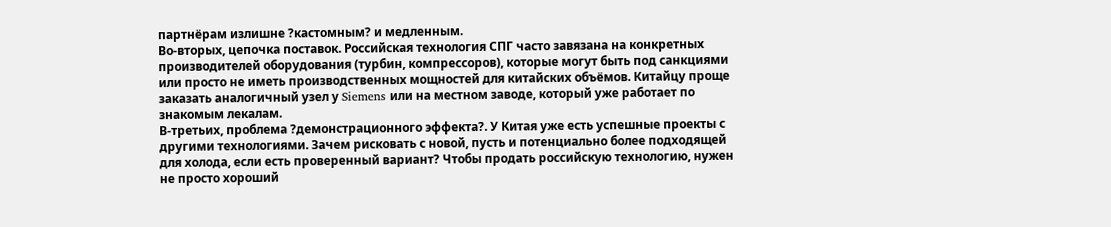партнёрам излишне ?кастомным? и медленным.
Во-вторых, цепочка поставок. Российская технология СПГ часто завязана на конкретных производителей оборудования (турбин, компрессоров), которые могут быть под санкциями или просто не иметь производственных мощностей для китайских объёмов. Китайцу проще заказать аналогичный узел у Siemens или на местном заводе, который уже работает по знакомым лекалам.
В-третьих, проблема ?демонстрационного эффекта?. У Китая уже есть успешные проекты с другими технологиями. Зачем рисковать с новой, пусть и потенциально более подходящей для холода, если есть проверенный вариант? Чтобы продать российскую технологию, нужен не просто хороший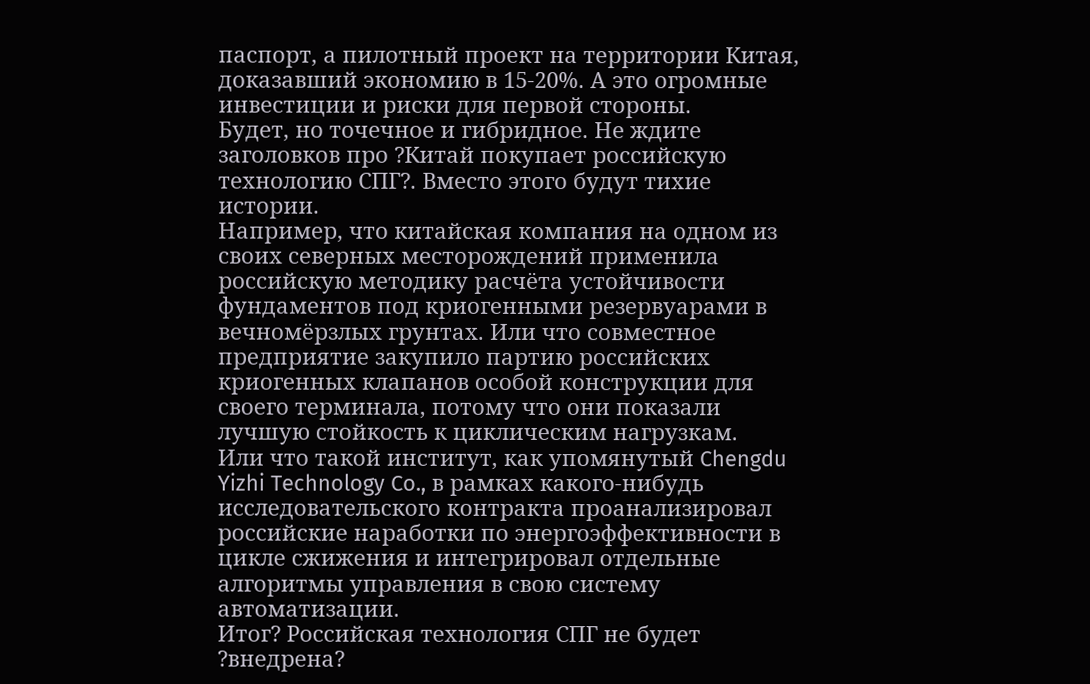паспорт, а пилотный проект на территории Китая, доказавший экономию в 15-20%. А это огромные инвестиции и риски для первой стороны.
Будет, но точечное и гибридное. Не ждите заголовков про ?Китай покупает российскую технологию СПГ?. Вместо этого будут тихие истории.
Например, что китайская компания на одном из своих северных месторождений применила российскую методику расчёта устойчивости фундаментов под криогенными резервуарами в вечномёрзлых грунтах. Или что совместное предприятие закупило партию российских криогенных клапанов особой конструкции для своего терминала, потому что они показали лучшую стойкость к циклическим нагрузкам.
Или что такой институт, как упомянутый Chengdu Yizhi Technology Co., в рамках какого-нибудь исследовательского контракта проанализировал российские наработки по энергоэффективности в цикле сжижения и интегрировал отдельные алгоритмы управления в свою систему автоматизации.
Итог? Российская технология СПГ не будет ?внедрена?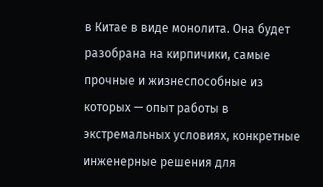в Китае в виде монолита. Она будет разобрана на кирпичики, самые прочные и жизнеспособные из которых — опыт работы в экстремальных условиях, конкретные инженерные решения для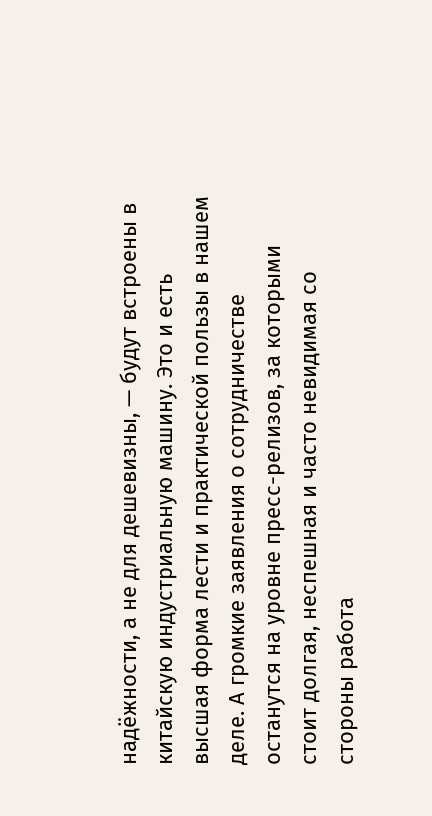надёжности, а не для дешевизны, — будут встроены в китайскую индустриальную машину. Это и есть высшая форма лести и практической пользы в нашем деле. А громкие заявления о сотрудничестве останутся на уровне пресс-релизов, за которыми стоит долгая, неспешная и часто невидимая со стороны работа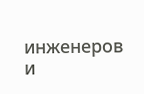инженеров и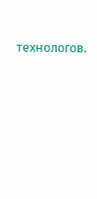технологов.